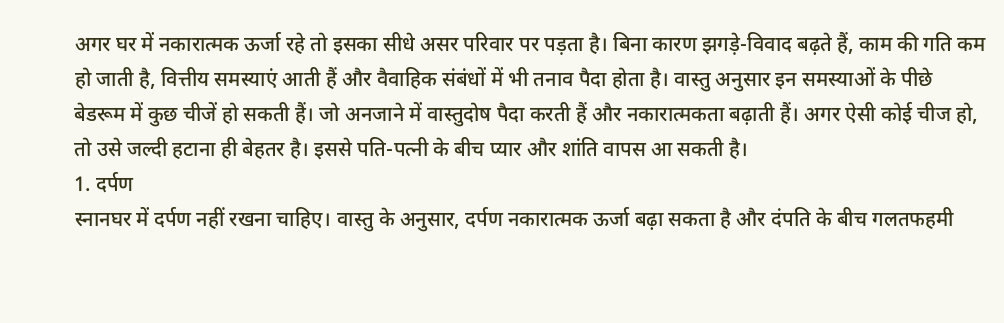अगर घर में नकारात्मक ऊर्जा रहे तो इसका सीधे असर परिवार पर पड़ता है। बिना कारण झगड़े-विवाद बढ़ते हैं, काम की गति कम हो जाती है, वित्तीय समस्याएं आती हैं और वैवाहिक संबंधों में भी तनाव पैदा होता है। वास्तु अनुसार इन समस्याओं के पीछे बेडरूम में कुछ चीजें हो सकती हैं। जो अनजाने में वास्तुदोष पैदा करती हैं और नकारात्मकता बढ़ाती हैं। अगर ऐसी कोई चीज हो, तो उसे जल्दी हटाना ही बेहतर है। इससे पति-पत्नी के बीच प्यार और शांति वापस आ सकती है।
1. दर्पण
स्नानघर में दर्पण नहीं रखना चाहिए। वास्तु के अनुसार, दर्पण नकारात्मक ऊर्जा बढ़ा सकता है और दंपति के बीच गलतफहमी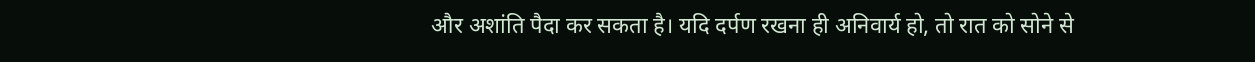और अशांति पैदा कर सकता है। यदि दर्पण रखना ही अनिवार्य हो, तो रात को सोने से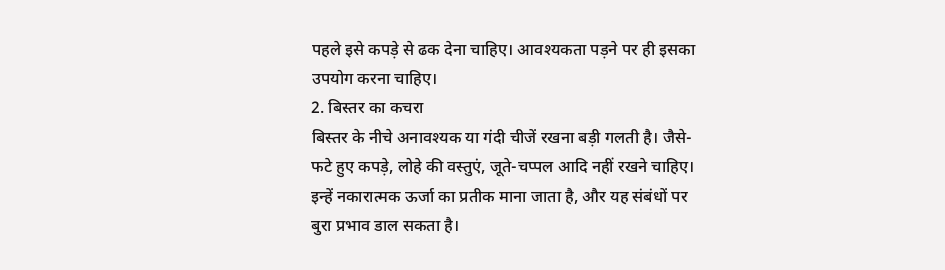पहले इसे कपड़े से ढक देना चाहिए। आवश्यकता पड़ने पर ही इसका उपयोग करना चाहिए।
2. बिस्तर का कचरा
बिस्तर के नीचे अनावश्यक या गंदी चीजें रखना बड़ी गलती है। जैसे- फटे हुए कपड़े, लोहे की वस्तुएं, जूते-चप्पल आदि नहीं रखने चाहिए। इन्हें नकारात्मक ऊर्जा का प्रतीक माना जाता है, और यह संबंधों पर बुरा प्रभाव डाल सकता है।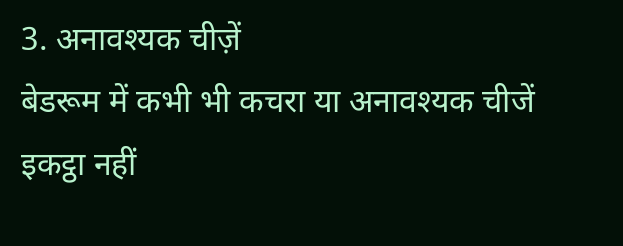3. अनावश्यक चीज़ें
बेडरूम में कभी भी कचरा या अनावश्यक चीजें इकट्ठा नहीं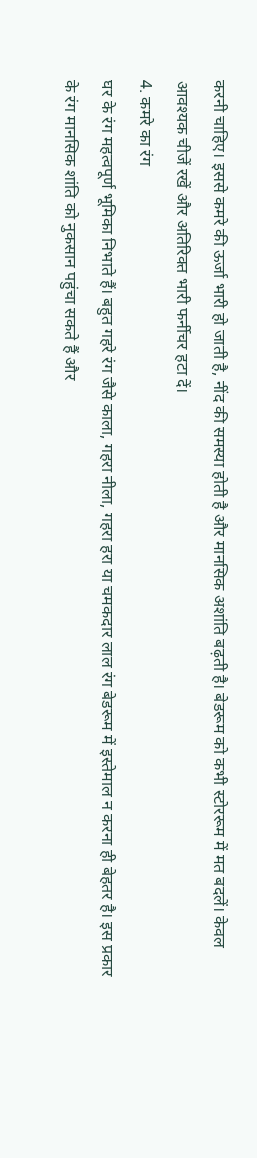करनी चाहिए। इससे कमरे की ऊर्जा भारी हो जाती है, नींद की समस्या होती है और मानसिक अशांति बढ़ती है। बेडरूम को कभी स्टोररूम में मत बदलें। केवल आवश्यक चीजें रखें और अतिरिक्त भारी फर्नीचर हटा दें।
4. कमरे का रंग
घर के रंग महत्वपूर्ण भूमिका निभाते हैं। बहुत गहरे रंग जैसे काला, गहरा नीला, गहरा हरा या चमकदार लाल रंग बेडरूम में इस्तेमाल न करना ही बेहतर है। इस प्रकार के रंग मानसिक शांति को नुकसान पहुंचा सकते हैं और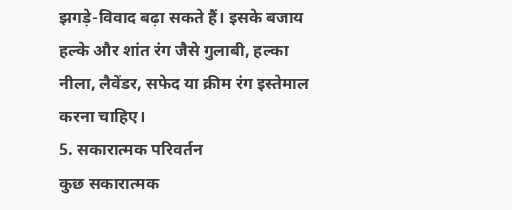झगड़े-विवाद बढ़ा सकते हैं। इसके बजाय हल्के और शांत रंग जैसे गुलाबी, हल्का नीला, लैवेंडर, सफेद या क्रीम रंग इस्तेमाल करना चाहिए।
5. सकारात्मक परिवर्तन
कुछ सकारात्मक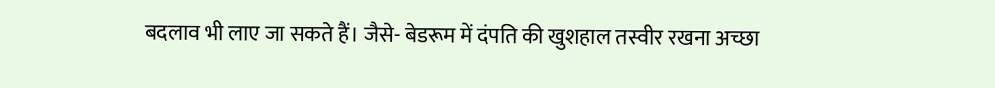बदलाव भी लाए जा सकते हैं। जैसे- बेडरूम में दंपति की खुशहाल तस्वीर रखना अच्छा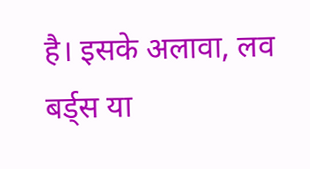है। इसके अलावा, लव बर्ड्स या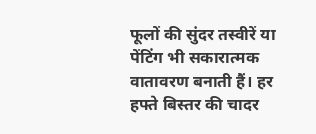फूलों की सुंदर तस्वीरें या पेंटिंग भी सकारात्मक वातावरण बनाती हैं। हर हफ्ते बिस्तर की चादर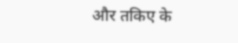और तकिए के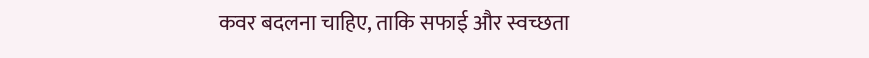कवर बदलना चाहिए, ताकि सफाई और स्वच्छता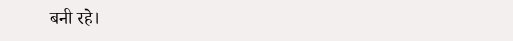बनी रहे।